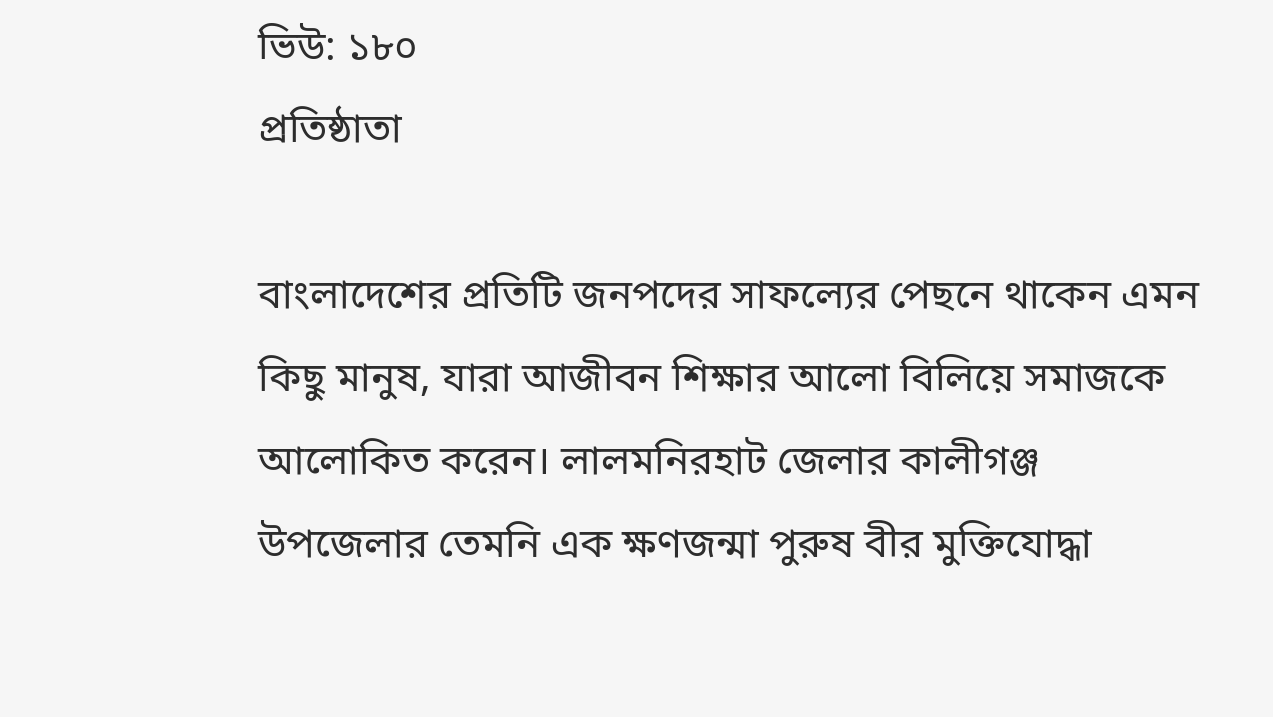ভিউ: ১৮০
প্রতিষ্ঠাতা

বাংলাদেশের প্রতিটি জনপদের সাফল্যের পেছনে থাকেন এমন কিছু মানুষ, যারা আজীবন শিক্ষার আলো বিলিয়ে সমাজকে আলোকিত করেন। লালমনিরহাট জেলার কালীগঞ্জ উপজেলার তেমনি এক ক্ষণজন্মা পুরুষ বীর মুক্তিযোদ্ধা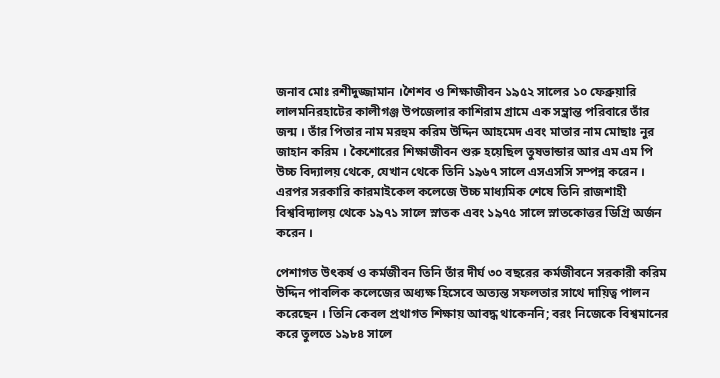জনাব মোঃ রশীদুজ্জামান ।শৈশব ও শিক্ষাজীবন ১৯৫২ সালের ১০ ফেব্রুয়ারি লালমনিরহাটের কালীগঞ্জ উপজেলার কাশিরাম গ্রামে এক সম্ভ্রান্ত পরিবারে তাঁর জন্ম । তাঁর পিতার নাম মরহুম করিম উদ্দিন আহমেদ এবং মাতার নাম মোছাঃ নুর জাহান করিম । কৈশোরের শিক্ষাজীবন শুরু হয়েছিল তুষভান্ডার আর এম এম পি উচ্চ বিদ্যালয় থেকে, যেখান থেকে তিনি ১৯৬৭ সালে এসএসসি সম্পন্ন করেন । এরপর সরকারি কারমাইকেল কলেজে উচ্চ মাধ্যমিক শেষে তিনি রাজশাহী বিশ্ববিদ্যালয় থেকে ১৯৭১ সালে স্নাতক এবং ১৯৭৫ সালে স্নাতকোত্তর ডিগ্রি অর্জন করেন ।

পেশাগত উৎকর্ষ ও কর্মজীবন তিনি তাঁর দীর্ঘ ৩০ বছরের কর্মজীবনে সরকারী করিম উদ্দিন পাবলিক কলেজের অধ্যক্ষ হিসেবে অত্যন্ত সফলতার সাথে দায়িত্ব পালন করেছেন । তিনি কেবল প্রথাগত শিক্ষায় আবদ্ধ থাকেননি; বরং নিজেকে বিশ্বমানের করে তুলতে ১৯৮৪ সালে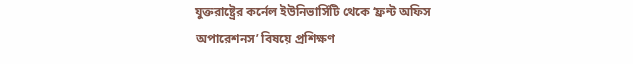যুক্তরাষ্ট্রের কর্নেল ইউনিভার্সিটি থেকে ‘ফ্রন্ট অফিস অপারেশনস’ বিষয়ে প্রশিক্ষণ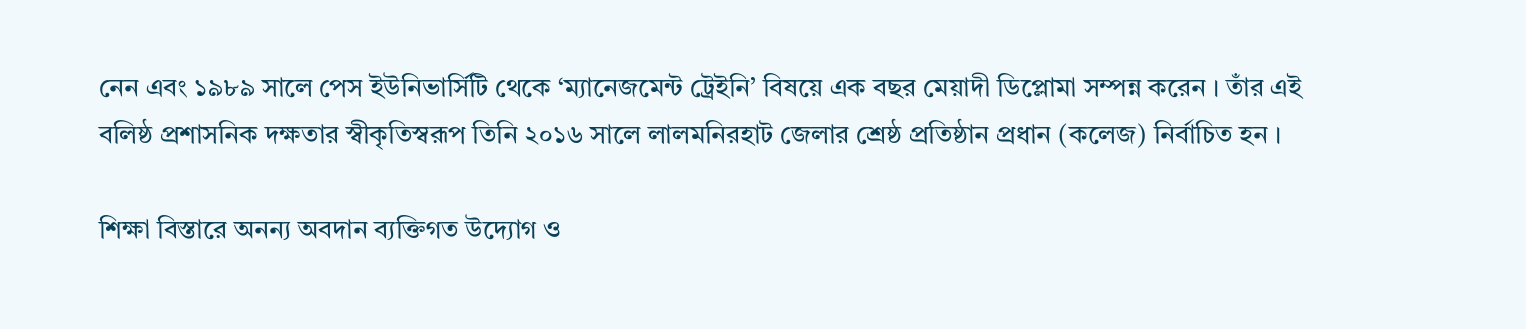নেন এবং ১৯৮৯ সালে পেস ইউনিভার্সিটি থেকে ‘ম্যানেজমেন্ট ট্রেইনি’ বিষয়ে এক বছর মেয়াদী ডিপ্লোমা সম্পন্ন করেন । তাঁর এই বলিষ্ঠ প্রশাসনিক দক্ষতার স্বীকৃতিস্বরূপ তিনি ২০১৬ সালে লালমনিরহাট জেলার শ্রেষ্ঠ প্রতিষ্ঠান প্রধান (কলেজ) নির্বাচিত হন ।

শিক্ষা বিস্তারে অনন্য অবদান ব্যক্তিগত উদ্যোগ ও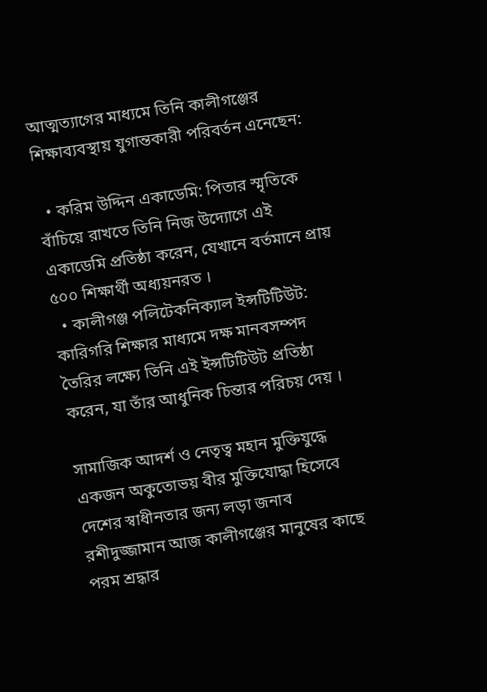আত্মত্যাগের মাধ্যমে তিনি কালীগঞ্জের শিক্ষাব্যবস্থায় যুগান্তকারী পরিবর্তন এনেছেন:

  • করিম উদ্দিন একাডেমি: পিতার স্মৃতিকে বাঁচিয়ে রাখতে তিনি নিজ উদ্যোগে এই একাডেমি প্রতিষ্ঠা করেন, যেখানে বর্তমানে প্রায় ৫০০ শিক্ষার্থী অধ্যয়নরত ।
  • কালীগঞ্জ পলিটেকনিক্যাল ইন্সটিটিউট: কারিগরি শিক্ষার মাধ্যমে দক্ষ মানবসম্পদ তৈরির লক্ষ্যে তিনি এই ইন্সটিটিউট প্রতিষ্ঠা করেন, যা তাঁর আধুনিক চিন্তার পরিচয় দেয় ।

সামাজিক আদর্শ ও নেতৃত্ব মহান মুক্তিযুদ্ধে একজন অকুতোভয় বীর মুক্তিযোদ্ধা হিসেবে দেশের স্বাধীনতার জন্য লড়া জনাব রশীদুজ্জামান আজ কালীগঞ্জের মানুষের কাছে পরম শ্রদ্ধার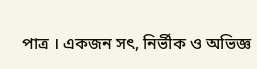পাত্র । একজন সৎ, নির্ভীক ও অভিজ্ঞ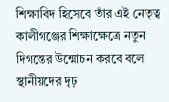শিক্ষাবিদ হিসেবে তাঁর এই নেতৃত্ব কালীগঞ্জের শিক্ষাক্ষেত্রে নতুন দিগন্তের উন্মোচন করবে বলে স্থানীয়দের দৃঢ়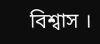বিশ্বাস ।